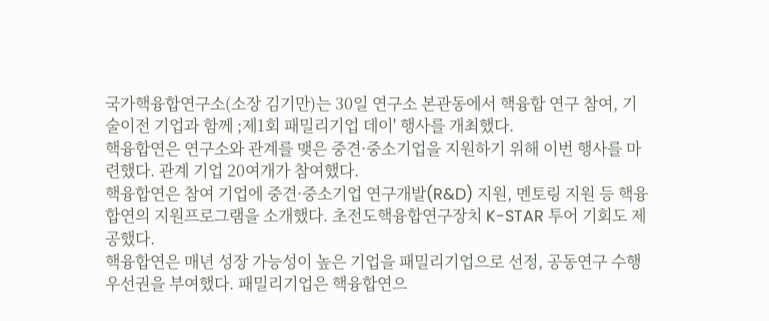국가핵융합연구소(소장 김기만)는 30일 연구소 본관동에서 핵융합 연구 참여, 기술이전 기업과 함께 ;제1회 패밀리기업 데이' 행사를 개최했다.
핵융합연은 연구소와 관계를 맺은 중견·중소기업을 지원하기 위해 이번 행사를 마련했다. 관계 기업 20여개가 참여했다.
핵융합연은 참여 기업에 중견·중소기업 연구개발(R&D) 지원, 멘토링 지원 등 핵융합연의 지원프로그램을 소개했다. 초전도핵융합연구장치 K-STAR 투어 기회도 제공했다.
핵융합연은 매년 성장 가능성이 높은 기업을 패밀리기업으로 선정, 공동연구 수행우선권을 부여했다. 패밀리기업은 핵융합연으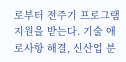로부터 전주기 프로그램 지원을 받는다. 기술 애로사항 해결, 신산업 분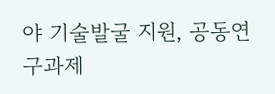야 기술발굴 지원, 공동연구과제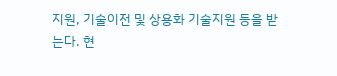지원, 기술이전 및 상용화 기술지원 등을 받는다. 현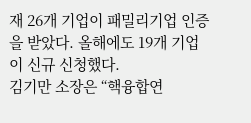재 26개 기업이 패밀리기업 인증을 받았다. 올해에도 19개 기업이 신규 신청했다.
김기만 소장은 “핵융합연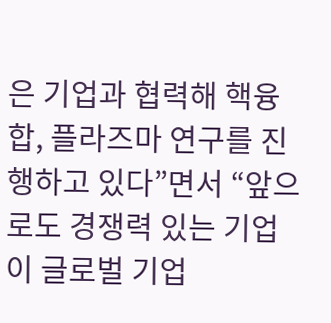은 기업과 협력해 핵융합, 플라즈마 연구를 진행하고 있다”면서 “앞으로도 경쟁력 있는 기업이 글로벌 기업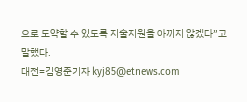으로 도약할 수 있도록 지술지원을 아끼지 않겠다”고 말했다.
대전=김영준기자 kyj85@etnews.com